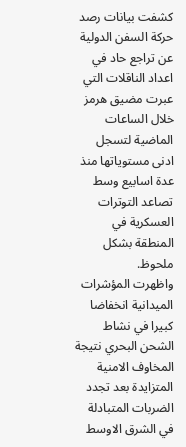كشفت بيانات رصد حركة السفن الدولية عن تراجع حاد في اعداد الناقلات التي عبرت مضيق هرمز خلال الساعات الماضية لتسجل ادنى مستوياتها منذ عدة اسابيع وسط تصاعد التوترات العسكرية في المنطقة بشكل ملحوظ.
واظهرت المؤشرات الميدانية انخفاضا كبيرا في نشاط الشحن البحري نتيجة المخاوف الامنية المتزايدة بعد تجدد الضربات المتبادلة في الشرق الاوسط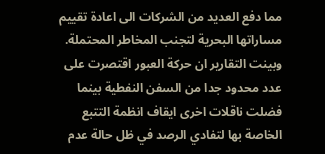مما دفع العديد من الشركات الى اعادة تقييم مساراتها البحرية لتجنب المخاطر المحتملة.
وبينت التقارير ان حركة العبور اقتصرت على عدد محدود جدا من السفن النفطية بينما فضلت ناقلات اخرى ايقاف انظمة التتبع الخاصة بها لتفادي الرصد في ظل حالة عدم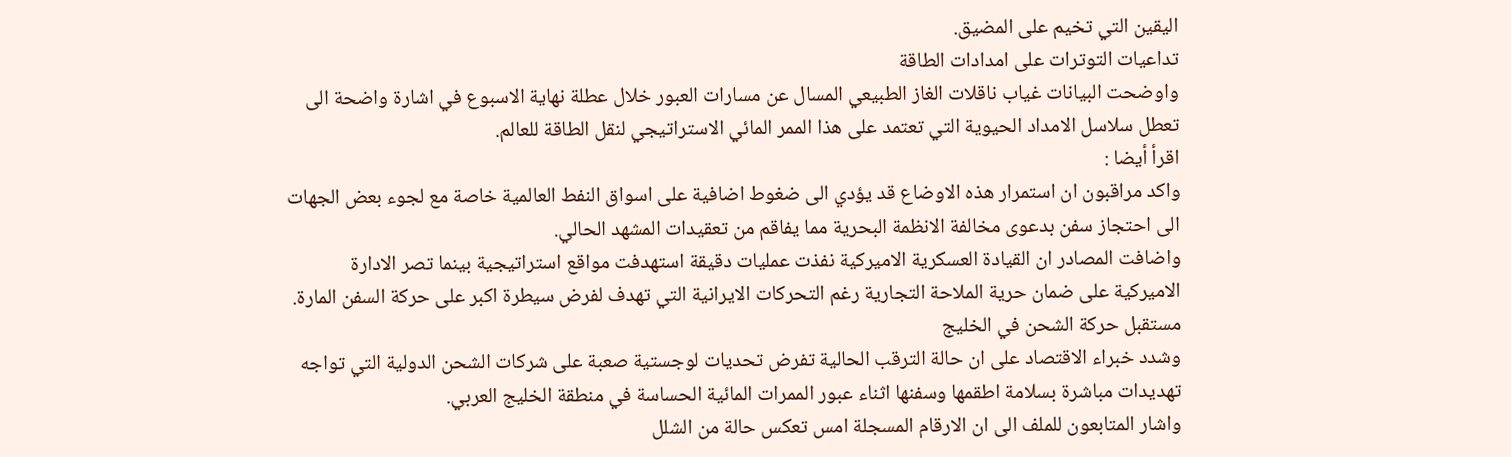اليقين التي تخيم على المضيق.
تداعيات التوترات على امدادات الطاقة
واوضحت البيانات غياب ناقلات الغاز الطبيعي المسال عن مسارات العبور خلال عطلة نهاية الاسبوع في اشارة واضحة الى تعطل سلاسل الامداد الحيوية التي تعتمد على هذا الممر المائي الاستراتيجي لنقل الطاقة للعالم.
اقرأ أيضا :
واكد مراقبون ان استمرار هذه الاوضاع قد يؤدي الى ضغوط اضافية على اسواق النفط العالمية خاصة مع لجوء بعض الجهات الى احتجاز سفن بدعوى مخالفة الانظمة البحرية مما يفاقم من تعقيدات المشهد الحالي.
واضافت المصادر ان القيادة العسكرية الاميركية نفذت عمليات دقيقة استهدفت مواقع استراتيجية بينما تصر الادارة الاميركية على ضمان حرية الملاحة التجارية رغم التحركات الايرانية التي تهدف لفرض سيطرة اكبر على حركة السفن المارة.
مستقبل حركة الشحن في الخليج
وشدد خبراء الاقتصاد على ان حالة الترقب الحالية تفرض تحديات لوجستية صعبة على شركات الشحن الدولية التي تواجه تهديدات مباشرة بسلامة اطقمها وسفنها اثناء عبور الممرات المائية الحساسة في منطقة الخليج العربي.
واشار المتابعون للملف الى ان الارقام المسجلة امس تعكس حالة من الشلل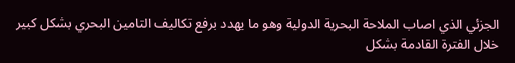الجزئي الذي اصاب الملاحة البحرية الدولية وهو ما يهدد برفع تكاليف التامين البحري بشكل كبير خلال الفترة القادمة بشكل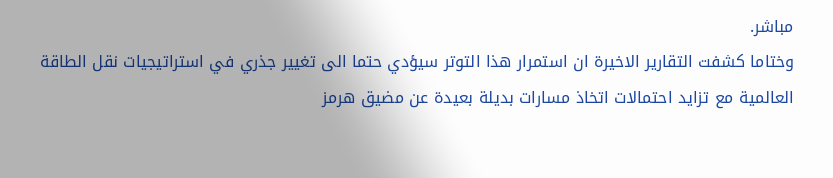مباشر.
وختاما كشفت التقارير الاخيرة ان استمرار هذا التوتر سيؤدي حتما الى تغيير جذري في استراتيجيات نقل الطاقة العالمية مع تزايد احتمالات اتخاذ مسارات بديلة بعيدة عن مضيق هرمز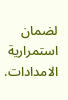لضمان استمرارية الامدادات.